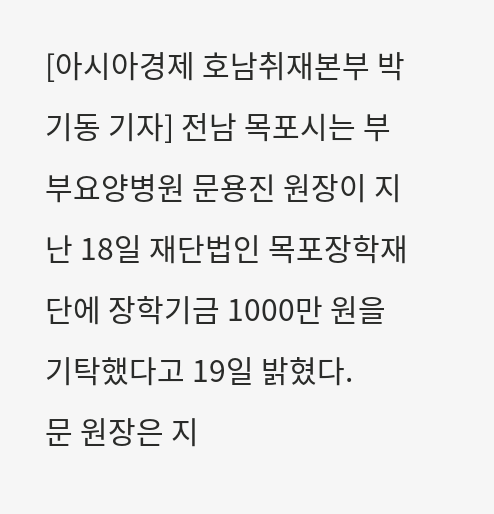[아시아경제 호남취재본부 박기동 기자] 전남 목포시는 부부요양병원 문용진 원장이 지난 18일 재단법인 목포장학재단에 장학기금 1000만 원을 기탁했다고 19일 밝혔다.
문 원장은 지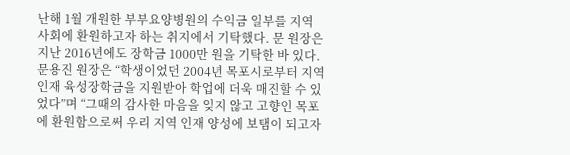난해 1월 개원한 부부요양병원의 수익금 일부를 지역 사회에 환원하고자 하는 취지에서 기탁했다. 문 원장은 지난 2016년에도 장학금 1000만 원을 기탁한 바 있다.
문용진 원장은 “학생이었던 2004년 목포시로부터 지역인재 육성장학금을 지원받아 학업에 더욱 매진할 수 있었다”며 “그때의 감사한 마음을 잊지 않고 고향인 목포에 환원함으로써 우리 지역 인재 양성에 보탬이 되고자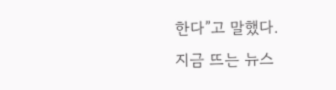한다”고 말했다.
지금 뜨는 뉴스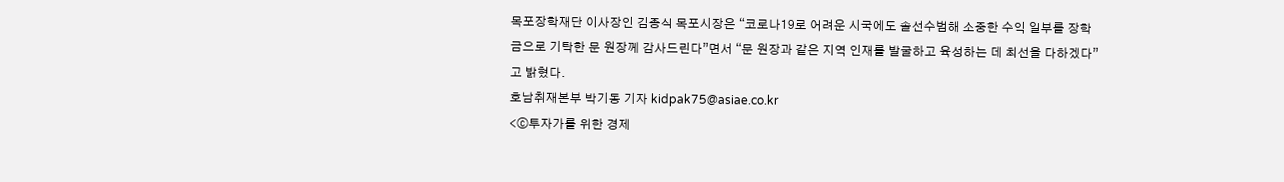목포장학재단 이사장인 김종식 목포시장은 “코로나19로 어려운 시국에도 솔선수범해 소중한 수익 일부를 장학금으로 기탁한 문 원장께 감사드린다”면서 “문 원장과 같은 지역 인재를 발굴하고 육성하는 데 최선을 다하겠다”고 밝혔다.
호남취재본부 박기동 기자 kidpak75@asiae.co.kr
<ⓒ투자가를 위한 경제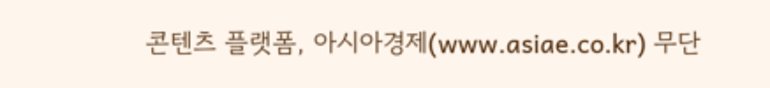콘텐츠 플랫폼, 아시아경제(www.asiae.co.kr) 무단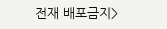전재 배포금지>